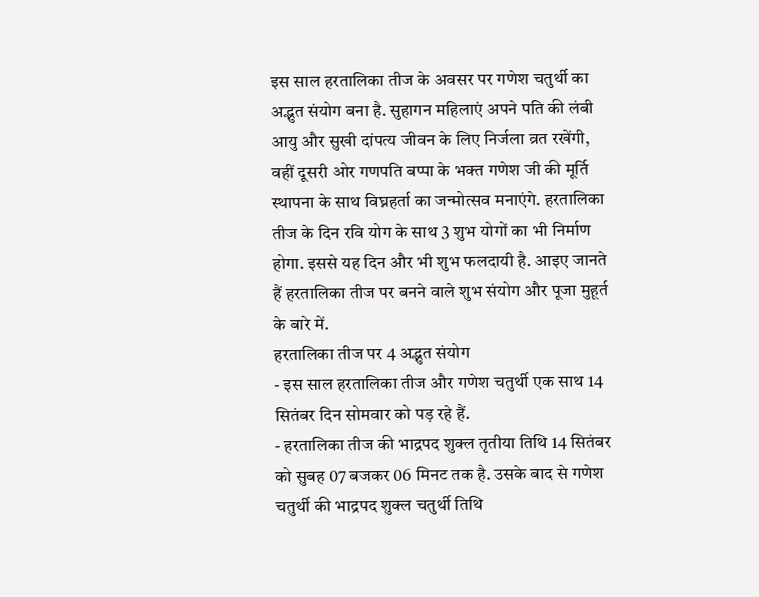इस साल हरतालिका तीज के अवसर पर गणेश चतुर्थी का अद्भुत संयोग बना है. सुहागन महिलाएं अपने पति की लंबी आयु और सुखी दांपत्य जीवन के लिए निर्जला व्रत रखेंगी, वहीं दूसरी ओर गणपति बप्पा के भक्त गणेश जी की मूर्ति स्थापना के साथ विघ्नहर्ता का जन्मोत्सव मनाएंगे. हरतालिका तीज के दिन रवि योग के साथ 3 शुभ योगों का भी निर्माण होगा. इससे यह दिन और भी शुभ फलदायी है. आइए जानते हैं हरतालिका तीज पर बनने वाले शुभ संयोग और पूजा मुहूर्त के बारे में.
हरतालिका तीज पर 4 अद्भुत संयोग
- इस साल हरतालिका तीज और गणेश चतुर्थी एक साथ 14 सितंबर दिन सोमवार को पड़ रहे हैं.
- हरतालिका तीज की भाद्रपद शुक्ल तृतीया तिथि 14 सितंबर को सुबह 07 बजकर 06 मिनट तक है. उसके बाद से गणेश चतुर्थी की भाद्रपद शुक्ल चतुर्थी तिथि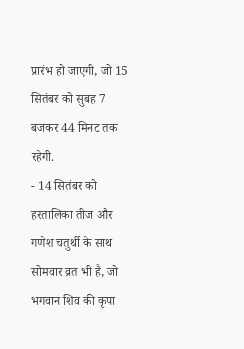प्रारंभ हो जाएगी, जो 15 सितंबर को सुबह 7 बजकर 44 मिनट तक रहेगी.
- 14 सितंबर को हरतालिका तीज और गणेश चतुर्थी के साथ सोमवार व्रत भी है, जो भगवान शिव की कृपा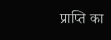प्राप्ति का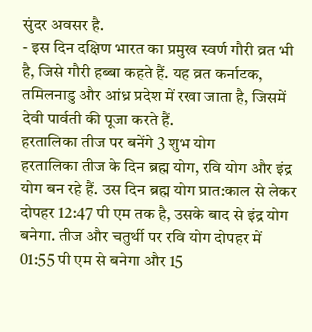सुंदर अवसर है.
- इस दिन दक्षिण भारत का प्रमुख स्वर्ण गौरी व्रत भी है, जिसे गौरी हब्बा कहते हैं. यह व्रत कर्नाटक, तमिलनाडु और आंध्र प्रदेश में रखा जाता है, जिसमें देवी पार्वती की पूजा करते हैं.
हरतालिका तीज पर बनेंगे 3 शुभ योग
हरतालिका तीज के दिन ब्रह्म योग, रवि योग और इंद्र योग बन रहे हैं. उस दिन ब्रह्म योग प्रात:काल से लेकर दोपहर 12:47 पी एम तक है, उसके बाद से इंद्र योग बनेगा. तीज और चतुर्थी पर रवि योग दोपहर में 01:55 पी एम से बनेगा और 15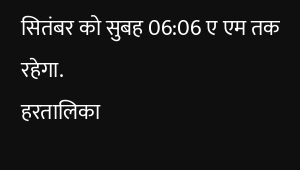सितंबर को सुबह 06:06 ए एम तक रहेगा.
हरतालिका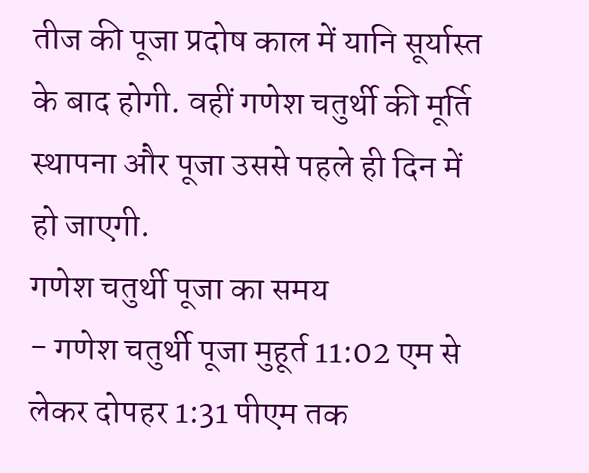तीज की पूजा प्रदोष काल में यानि सूर्यास्त के बाद होगी. वहीं गणेश चतुर्थी की मूर्ति स्थापना और पूजा उससे पहले ही दिन में हो जाएगी.
गणेश चतुर्थी पूजा का समय
- गणेश चतुर्थी पूजा मुहूर्त 11:02 एम से लेकर दोपहर 1:31 पीएम तक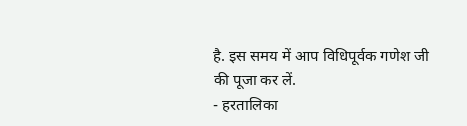है. इस समय में आप विधिपूर्वक गणेश जी की पूजा कर लें.
- हरतालिका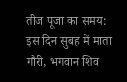तीज पूजा का समय: इस दिन सुबह में माता गौरी, भगवान शिव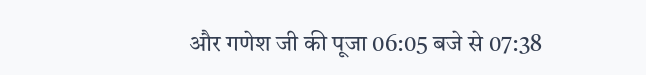और गणेश जी की पूजा 06:05 बजे से 07:38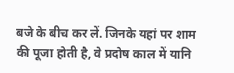बजे के बीच कर लें. जिनके यहां पर शाम की पूजा होती है, वे प्रदोष काल में यानि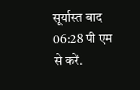सूर्यास्त बाद 06:28 पी एम से करें.